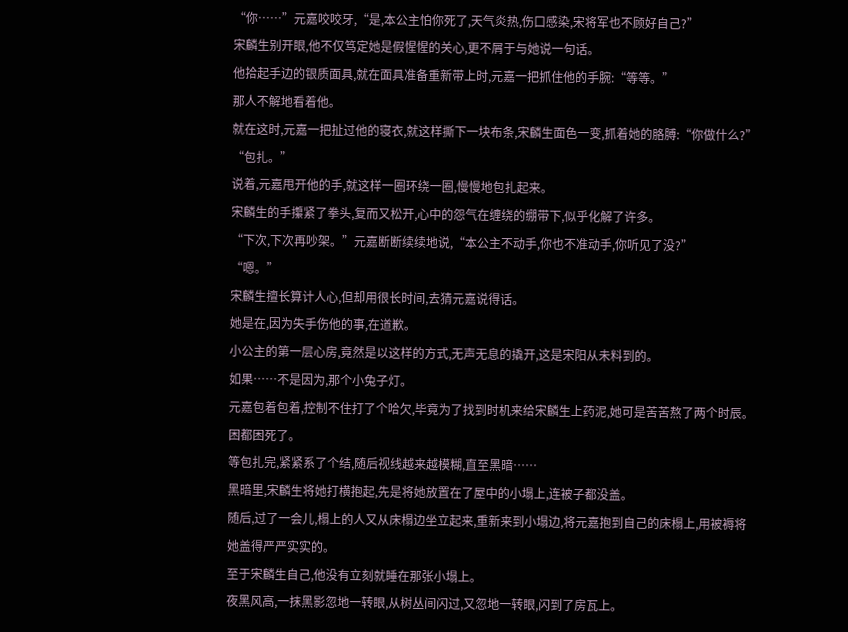“你……”元嘉咬咬牙,“是,本公主怕你死了,天气炎热,伤口感染,宋将军也不顾好自己?”
宋麟生别开眼,他不仅笃定她是假惺惺的关心,更不屑于与她说一句话。
他拾起手边的银质面具,就在面具准备重新带上时,元嘉一把抓住他的手腕:“等等。”
那人不解地看着他。
就在这时,元嘉一把扯过他的寝衣,就这样撕下一块布条,宋麟生面色一变,抓着她的胳膊:“你做什么?”
“包扎。”
说着,元嘉甩开他的手,就这样一圈环绕一圈,慢慢地包扎起来。
宋麟生的手攥紧了拳头,复而又松开,心中的怨气在缠绕的绷带下,似乎化解了许多。
“下次,下次再吵架。”元嘉断断续续地说,“本公主不动手,你也不准动手,你听见了没?”
“嗯。”
宋麟生擅长算计人心,但却用很长时间,去猜元嘉说得话。
她是在,因为失手伤他的事,在道歉。
小公主的第一层心房,竟然是以这样的方式,无声无息的撬开,这是宋阳从未料到的。
如果……不是因为,那个小兔子灯。
元嘉包着包着,控制不住打了个哈欠,毕竟为了找到时机来给宋麟生上药泥,她可是苦苦熬了两个时辰。
困都困死了。
等包扎完,紧紧系了个结,随后视线越来越模糊,直至黑暗……
黑暗里,宋麟生将她打横抱起,先是将她放置在了屋中的小塌上,连被子都没盖。
随后,过了一会儿,榻上的人又从床榻边坐立起来,重新来到小塌边,将元嘉抱到自己的床榻上,用被褥将她盖得严严实实的。
至于宋麟生自己,他没有立刻就睡在那张小塌上。
夜黑风高,一抹黑影忽地一转眼,从树丛间闪过,又忽地一转眼,闪到了房瓦上。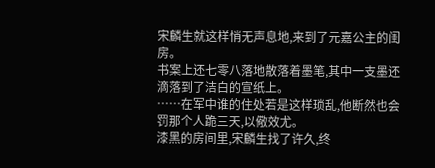宋麟生就这样悄无声息地,来到了元嘉公主的闺房。
书案上还七零八落地散落着墨笔,其中一支墨还滴落到了洁白的宣纸上。
……在军中谁的住处若是这样琐乱,他断然也会罚那个人跪三天,以儆效尤。
漆黑的房间里,宋麟生找了许久,终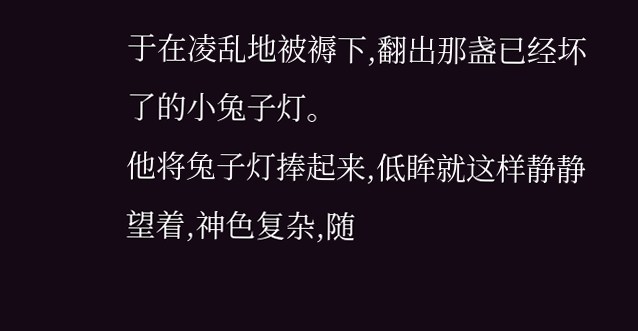于在凌乱地被褥下,翻出那盏已经坏了的小兔子灯。
他将兔子灯捧起来,低眸就这样静静望着,神色复杂,随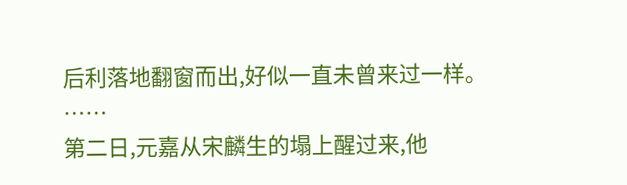后利落地翻窗而出,好似一直未曾来过一样。
……
第二日,元嘉从宋麟生的塌上醒过来,他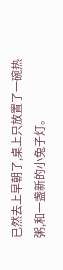已然去上早朝了,桌上只放置了一碗热粥,和一盏新的小兔子灯。